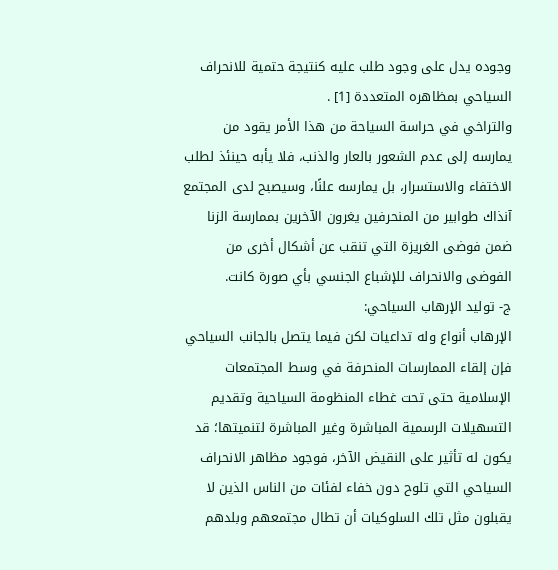وجوده يدل على وجود طلب عليه كنتيجة حتمية للانحراف السياحي بمظاهره المتعددة [1] .
والتراخي في حراسة السياحة من هذا الأمر يقود من يمارسه إلى عدم الشعور بالعار والذنب، فلا يأبه حينئذ لطلب الاختفاء والاستسرار، بل يمارسه علنًا، وسيصبح لدى المجتمع آنذاك طوابير من المنحرفين يغرون الآخرين بممارسة الزنا ضمن فوضى الغريزة التي تنقب عن أشكال أخرى من الفوضى والانحراف للإشباع الجنسي بأي صورة كانت.
ج- توليد الإرهاب السياحي:
الإرهاب أنواع وله تداعيات لكن فيما يتصل بالجانب السياحي فإن إلقاء الممارسات المنحرفة في وسط المجتمعات الإسلامية حتى تحت غطاء المنظومة السياحية وتقديم التسهيلات الرسمية المباشرة وغير المباشرة لتنميتها؛ قد يكون له تأثير على النقيض الآخر، فوجود مظاهر الانحراف السياحي التي تلوح دون خفاء لفئات من الناس الذين لا يقبلون مثل تلك السلوكيات أن تطال مجتمعهم وبلدهم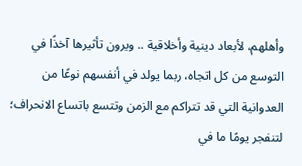وأهلهم، لأبعاد دينية وأخلاقية .. ويرون تأثيرها آخذًا في التوسع من كل اتجاه، ربما يولد في أنفسهم نوعًا من العدوانية التي قد تتراكم مع الزمن وتتسع باتساع الانحراف؛ لتنفجر يومًا ما في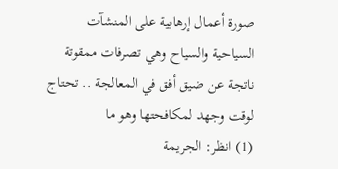صورة أعمال إرهابية على المنشآت السياحية والسياح وهي تصرفات ممقوتة ناتجة عن ضيق أفق في المعالجة .. تحتاج لوقت وجهد لمكافحتها وهو ما
(1) انظر: الجريمة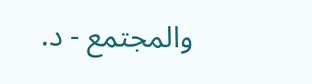والمجتمع - د.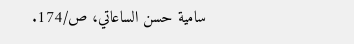سامية حسن الساعاتي، ص/174.